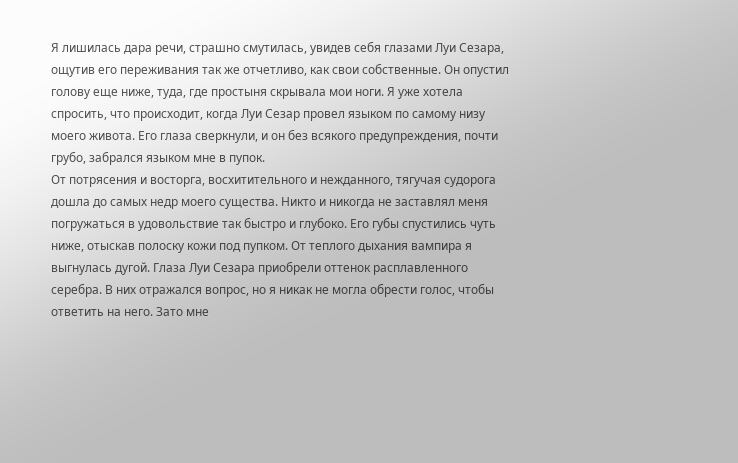Я лишилась дара речи, страшно смутилась, увидев себя глазами Луи Сезара, ощутив его переживания так же отчетливо, как свои собственные. Он опустил голову еще ниже, туда, где простыня скрывала мои ноги. Я уже хотела спросить, что происходит, когда Луи Сезар провел языком по самому низу моего живота. Его глаза сверкнули, и он без всякого предупреждения, почти грубо, забрался языком мне в пупок.
От потрясения и восторга, восхитительного и нежданного, тягучая судорога дошла до самых недр моего существа. Никто и никогда не заставлял меня погружаться в удовольствие так быстро и глубоко. Его губы спустились чуть ниже, отыскав полоску кожи под пупком. От теплого дыхания вампира я выгнулась дугой. Глаза Луи Сезара приобрели оттенок расплавленного серебра. В них отражался вопрос, но я никак не могла обрести голос, чтобы ответить на него. Зато мне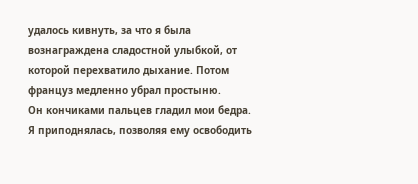удалось кивнуть, за что я была вознаграждена сладостной улыбкой, от которой перехватило дыхание. Потом француз медленно убрал простыню.
Он кончиками пальцев гладил мои бедра. Я приподнялась, позволяя ему освободить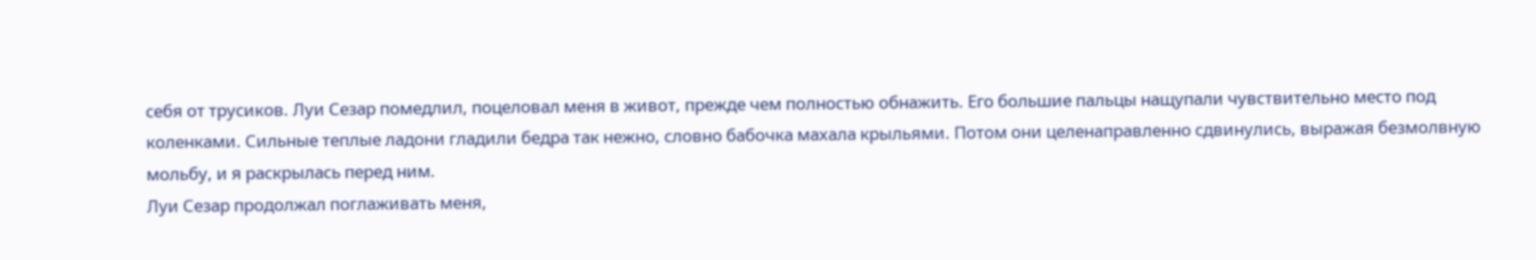себя от трусиков. Луи Сезар помедлил, поцеловал меня в живот, прежде чем полностью обнажить. Его большие пальцы нащупали чувствительно место под коленками. Сильные теплые ладони гладили бедра так нежно, словно бабочка махала крыльями. Потом они целенаправленно сдвинулись, выражая безмолвную мольбу, и я раскрылась перед ним.
Луи Сезар продолжал поглаживать меня,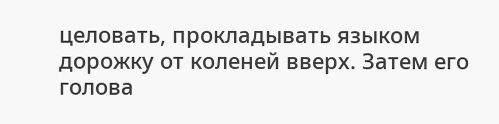целовать, прокладывать языком дорожку от коленей вверх. Затем его голова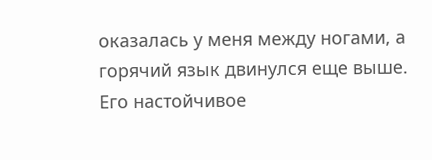оказалась у меня между ногами, а горячий язык двинулся еще выше. Его настойчивое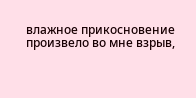влажное прикосновение произвело во мне взрыв,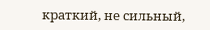краткий, не сильный,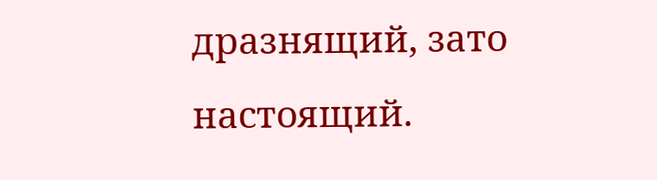дразнящий, зато настоящий.